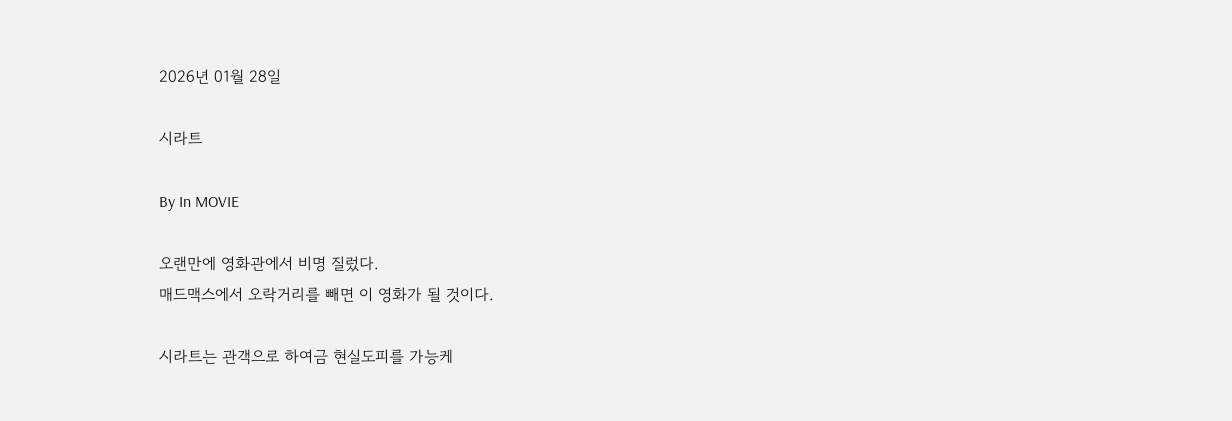2026년 01월 28일

시라트

By In MOVIE

오랜만에 영화관에서 비명 질렀다.
매드맥스에서 오락거리를 빼면 이 영화가 될 것이다.

시라트는 관객으로 하여금 현실도피를 가능케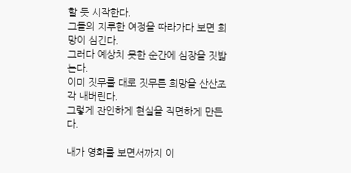할 듯 시작한다.
그들의 지루한 여정을 따라가다 보면 희망이 심긴다.
그러다 예상치 못한 순간에 심장을 짓밟는다.
이미 짓무를 대로 짓무른 희망을 산산조각 내버린다.
그렇게 잔인하게 현실을 직면하게 만든다.

내가 영화를 보면서까지 이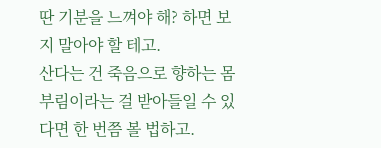딴 기분을 느껴야 해? 하면 보지 말아야 할 테고.
산다는 건 죽음으로 향하는 몸부림이라는 걸 받아들일 수 있다면 한 번쯤 볼 법하고.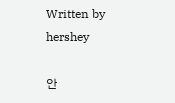Written by hershey

안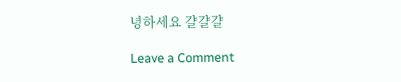녕하세요 걀걀걀

Leave a Comment